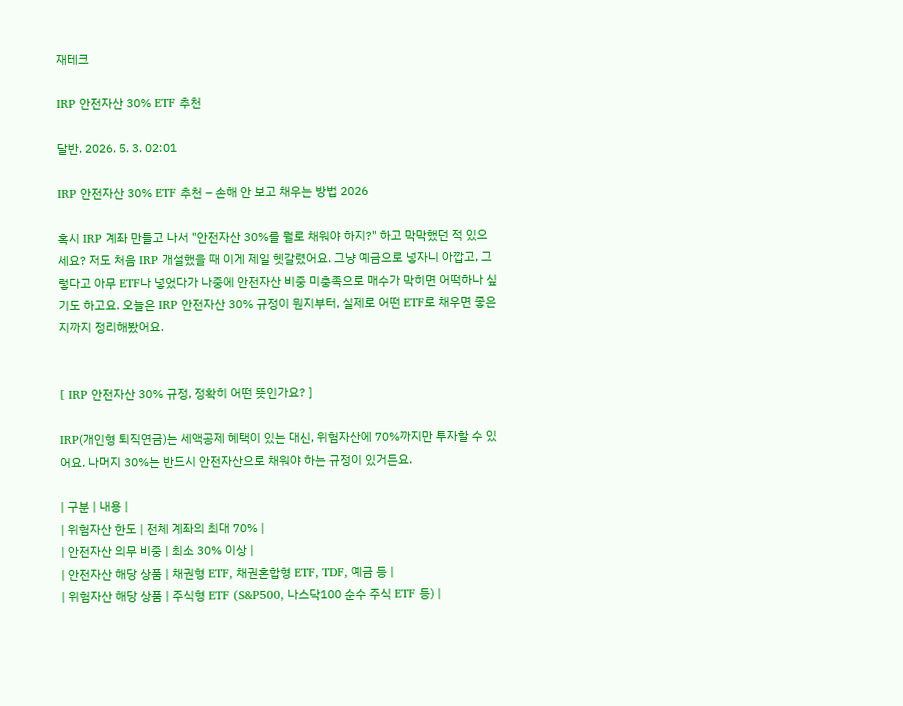재테크

IRP 안전자산 30% ETF 추천

달반. 2026. 5. 3. 02:01

IRP 안전자산 30% ETF 추천 – 손해 안 보고 채우는 방법 2026

혹시 IRP 계좌 만들고 나서 "안전자산 30%를 뭘로 채워야 하지?" 하고 막막했던 적 있으세요? 저도 처음 IRP 개설했을 때 이게 제일 헷갈렸어요. 그냥 예금으로 넣자니 아깝고, 그렇다고 아무 ETF나 넣었다가 나중에 안전자산 비중 미충족으로 매수가 막히면 어떡하나 싶기도 하고요. 오늘은 IRP 안전자산 30% 규정이 뭔지부터, 실제로 어떤 ETF로 채우면 좋은지까지 정리해봤어요.


[ IRP 안전자산 30% 규정, 정확히 어떤 뜻인가요? ]

IRP(개인형 퇴직연금)는 세액공제 혜택이 있는 대신, 위험자산에 70%까지만 투자할 수 있어요. 나머지 30%는 반드시 안전자산으로 채워야 하는 규정이 있거든요.

| 구분 | 내용 |
| 위험자산 한도 | 전체 계좌의 최대 70% |
| 안전자산 의무 비중 | 최소 30% 이상 |
| 안전자산 해당 상품 | 채권형 ETF, 채권혼합형 ETF, TDF, 예금 등 |
| 위험자산 해당 상품 | 주식형 ETF (S&P500, 나스닥100 순수 주식 ETF 등) |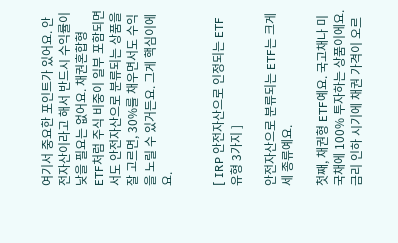여기서 중요한 포인트가 있어요. 안전자산이라고 해서 반드시 수익률이 낮을 필요는 없어요. 채권혼합형 ETF처럼 주식 비중이 일부 포함되면서도 안전자산으로 분류되는 상품을 잘 고르면, 30%를 채우면서도 수익을 노릴 수 있거든요. 그게 핵심이에요.


[ IRP 안전자산으로 인정되는 ETF 유형 3가지 ]

안전자산으로 분류되는 ETF는 크게 세 종류예요.

첫째, 채권형 ETF예요. 국고채나 미국채에 100% 투자하는 상품이에요. 금리 인하 시기에 채권 가격이 오르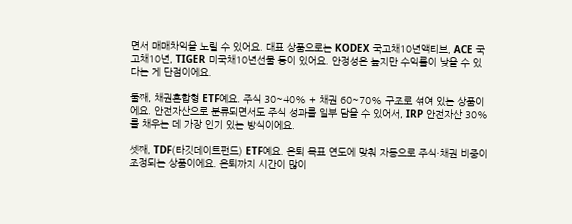면서 매매차익을 노릴 수 있어요. 대표 상품으로는 KODEX 국고채10년액티브, ACE 국고채10년, TIGER 미국채10년선물 등이 있어요. 안정성은 높지만 수익률이 낮을 수 있다는 게 단점이에요.

둘째, 채권혼합형 ETF예요. 주식 30~40% + 채권 60~70% 구조로 섞여 있는 상품이에요. 안전자산으로 분류되면서도 주식 성과를 일부 담을 수 있어서, IRP 안전자산 30%를 채우는 데 가장 인기 있는 방식이에요.

셋째, TDF(타깃데이트펀드) ETF예요. 은퇴 목표 연도에 맞춰 자동으로 주식·채권 비중이 조정되는 상품이에요. 은퇴까지 시간이 많이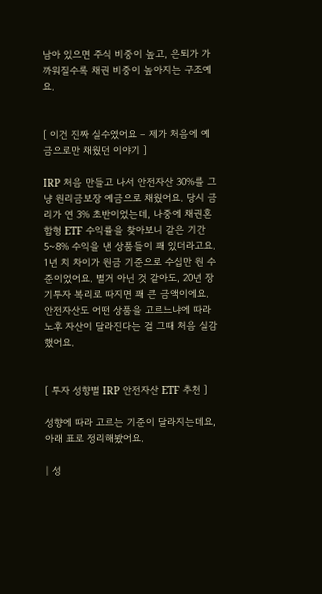남아 있으면 주식 비중이 높고, 은퇴가 가까워질수록 채권 비중이 높아지는 구조예요.


[ 이건 진짜 실수였어요 – 제가 처음에 예금으로만 채웠던 이야기 ]

IRP 처음 만들고 나서 안전자산 30%를 그냥 원리금보장 예금으로 채웠어요. 당시 금리가 연 3% 초반이었는데, 나중에 채권혼합형 ETF 수익률을 찾아보니 같은 기간 5~8% 수익을 낸 상품들이 꽤 있더라고요. 1년 치 차이가 원금 기준으로 수십만 원 수준이었어요. 별거 아닌 것 같아도, 20년 장기투자 복리로 따지면 꽤 큰 금액이에요. 안전자산도 어떤 상품을 고르느냐에 따라 노후 자산이 달라진다는 걸 그때 처음 실감했어요.


[ 투자 성향별 IRP 안전자산 ETF 추천 ]

성향에 따라 고르는 기준이 달라지는데요, 아래 표로 정리해봤어요.

| 성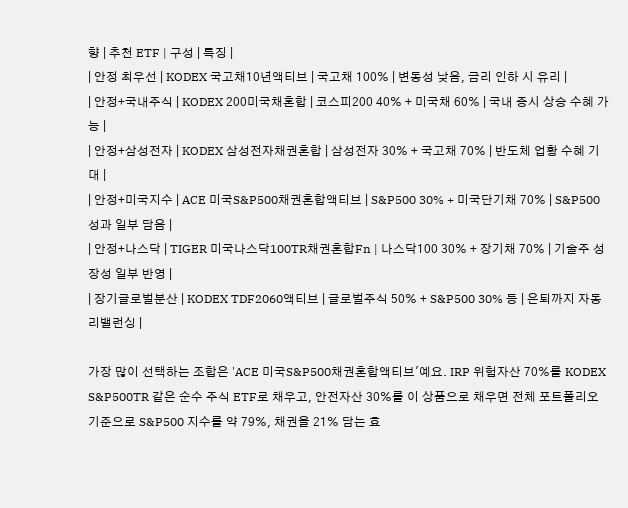향 | 추천 ETF | 구성 | 특징 |
| 안정 최우선 | KODEX 국고채10년액티브 | 국고채 100% | 변동성 낮음, 금리 인하 시 유리 |
| 안정+국내주식 | KODEX 200미국채혼합 | 코스피200 40% + 미국채 60% | 국내 증시 상승 수혜 가능 |
| 안정+삼성전자 | KODEX 삼성전자채권혼합 | 삼성전자 30% + 국고채 70% | 반도체 업황 수혜 기대 |
| 안정+미국지수 | ACE 미국S&P500채권혼합액티브 | S&P500 30% + 미국단기채 70% | S&P500 성과 일부 담음 |
| 안정+나스닥 | TIGER 미국나스닥100TR채권혼합Fn | 나스닥100 30% + 장기채 70% | 기술주 성장성 일부 반영 |
| 장기글로벌분산 | KODEX TDF2060액티브 | 글로벌주식 50% + S&P500 30% 등 | 은퇴까지 자동 리밸런싱 |

가장 많이 선택하는 조합은 'ACE 미국S&P500채권혼합액티브'예요. IRP 위험자산 70%를 KODEX S&P500TR 같은 순수 주식 ETF로 채우고, 안전자산 30%를 이 상품으로 채우면 전체 포트폴리오 기준으로 S&P500 지수를 약 79%, 채권을 21% 담는 효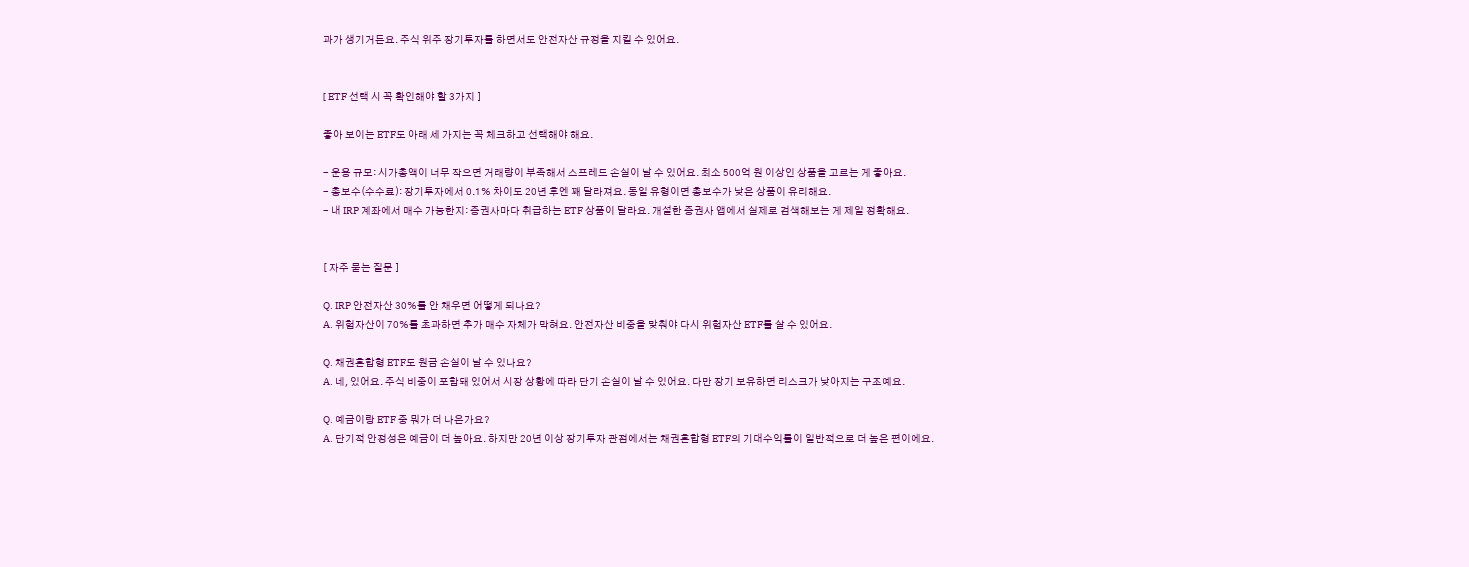과가 생기거든요. 주식 위주 장기투자를 하면서도 안전자산 규정을 지킬 수 있어요.


[ ETF 선택 시 꼭 확인해야 할 3가지 ]

좋아 보이는 ETF도 아래 세 가지는 꼭 체크하고 선택해야 해요.

- 운용 규모: 시가총액이 너무 작으면 거래량이 부족해서 스프레드 손실이 날 수 있어요. 최소 500억 원 이상인 상품을 고르는 게 좋아요.
- 총보수(수수료): 장기투자에서 0.1% 차이도 20년 후엔 꽤 달라져요. 동일 유형이면 총보수가 낮은 상품이 유리해요.
- 내 IRP 계좌에서 매수 가능한지: 증권사마다 취급하는 ETF 상품이 달라요. 개설한 증권사 앱에서 실제로 검색해보는 게 제일 정확해요.


[ 자주 묻는 질문 ]

Q. IRP 안전자산 30%를 안 채우면 어떻게 되나요?
A. 위험자산이 70%를 초과하면 추가 매수 자체가 막혀요. 안전자산 비중을 맞춰야 다시 위험자산 ETF를 살 수 있어요.

Q. 채권혼합형 ETF도 원금 손실이 날 수 있나요?
A. 네, 있어요. 주식 비중이 포함돼 있어서 시장 상황에 따라 단기 손실이 날 수 있어요. 다만 장기 보유하면 리스크가 낮아지는 구조예요.

Q. 예금이랑 ETF 중 뭐가 더 나은가요?
A. 단기적 안정성은 예금이 더 높아요. 하지만 20년 이상 장기투자 관점에서는 채권혼합형 ETF의 기대수익률이 일반적으로 더 높은 편이에요.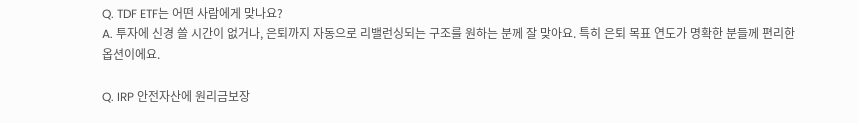Q. TDF ETF는 어떤 사람에게 맞나요?
A. 투자에 신경 쓸 시간이 없거나, 은퇴까지 자동으로 리밸런싱되는 구조를 원하는 분께 잘 맞아요. 특히 은퇴 목표 연도가 명확한 분들께 편리한 옵션이에요.

Q. IRP 안전자산에 원리금보장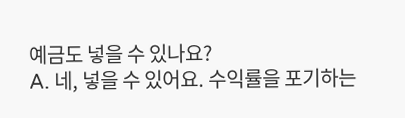예금도 넣을 수 있나요?
A. 네, 넣을 수 있어요. 수익률을 포기하는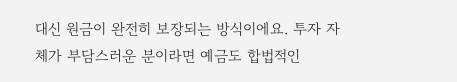대신 원금이 완전히 보장되는 방식이에요. 투자 자체가 부담스러운 분이라면 예금도 합법적인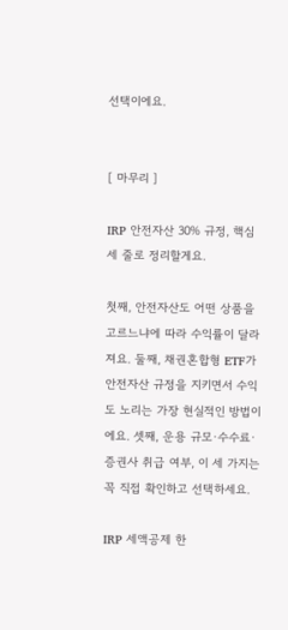선택이에요.


[ 마무리 ]

IRP 안전자산 30% 규정, 핵심 세 줄로 정리할게요.

첫째, 안전자산도 어떤 상품을 고르느냐에 따라 수익률이 달라져요. 둘째, 채권혼합형 ETF가 안전자산 규정을 지키면서 수익도 노리는 가장 현실적인 방법이에요. 셋째, 운용 규모·수수료·증권사 취급 여부, 이 세 가지는 꼭 직접 확인하고 선택하세요.

IRP 세액공제 한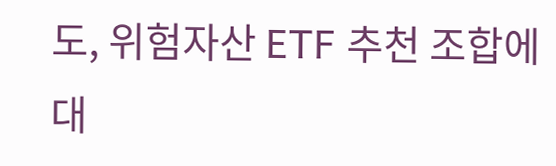도, 위험자산 ETF 추천 조합에 대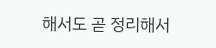해서도 곧 정리해서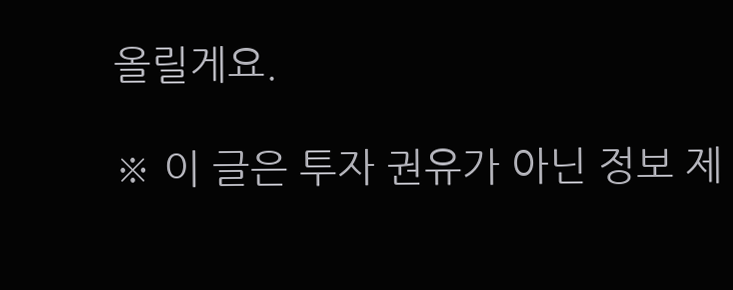올릴게요.

※ 이 글은 투자 권유가 아닌 정보 제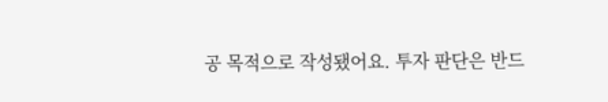공 목적으로 작성됐어요. 투자 판단은 반드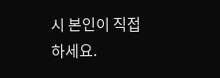시 본인이 직접 하세요.